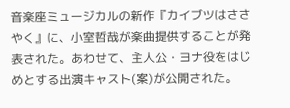音楽座ミュージカルの新作『カイブツはささやく』に、小室哲哉が楽曲提供することが発表された。あわせて、主人公・ヨナ役をはじめとする出演キャスト(案)が公開された。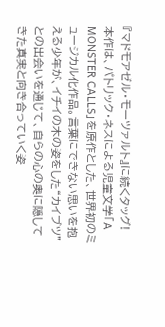『マドモアゼル・モーツァルト』に続くタッグ!
本作は、パトリック・ネスによる児童文学「A MONSTER CALLS」を原作とした、世界初のミュージカル化作品。言葉にできない思いを抱える少年が、イチイの木の姿をした“カイブツ”との出会いを通じて、自らの心の奥に隠してきた真実と向き合っていく姿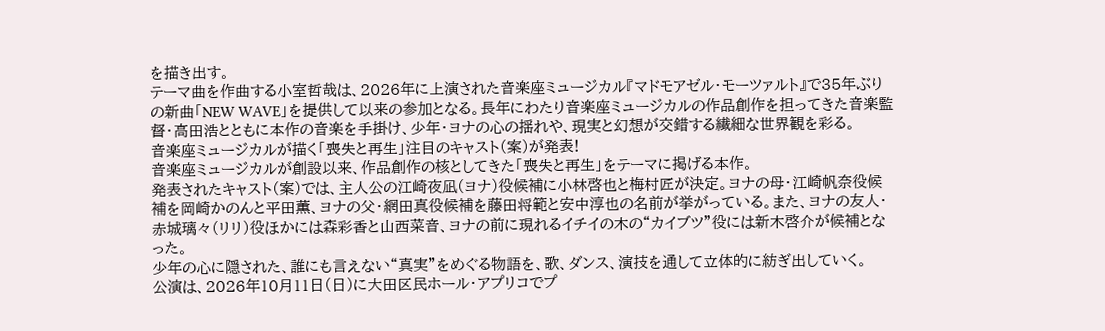を描き出す。
テーマ曲を作曲する小室哲哉は、2026年に上演された音楽座ミュージカル『マドモアゼル・モーツァルト』で35年ぶりの新曲「NEW WAVE」を提供して以来の参加となる。長年にわたり音楽座ミュージカルの作品創作を担ってきた音楽監督・高田浩とともに本作の音楽を手掛け、少年・ヨナの心の揺れや、現実と幻想が交錯する繊細な世界観を彩る。
音楽座ミュージカルが描く「喪失と再生」注目のキャスト(案)が発表!
音楽座ミュージカルが創設以来、作品創作の核としてきた「喪失と再生」をテーマに掲げる本作。
発表されたキャスト(案)では、主人公の江崎夜凪(ヨナ)役候補に小林啓也と梅村匠が決定。ヨナの母・江崎帆奈役候補を岡崎かのんと平田薫、ヨナの父・網田真役候補を藤田将範と安中淳也の名前が挙がっている。また、ヨナの友人・赤城璃々(リリ)役ほかには森彩香と山西菜音、ヨナの前に現れるイチイの木の“カイブツ”役には新木啓介が候補となった。
少年の心に隠された、誰にも言えない“真実”をめぐる物語を、歌、ダンス、演技を通して立体的に紡ぎ出していく。
公演は、2026年10月11日(日)に大田区民ホール・アプリコでプ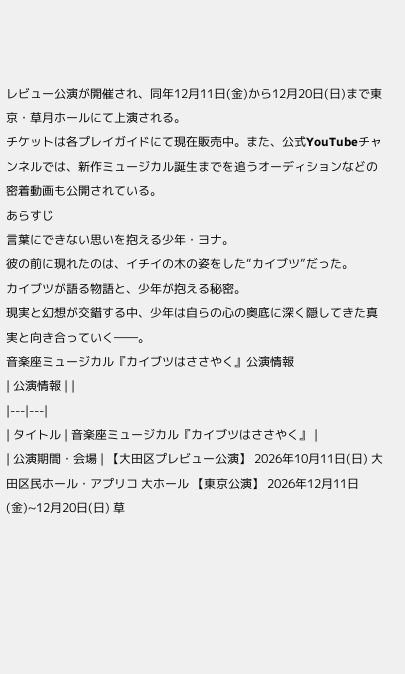レビュー公演が開催され、同年12月11日(金)から12月20日(日)まで東京・草月ホールにて上演される。
チケットは各プレイガイドにて現在販売中。また、公式YouTubeチャンネルでは、新作ミュージカル誕生までを追うオーディションなどの密着動画も公開されている。
あらすじ
言葉にできない思いを抱える少年・ヨナ。
彼の前に現れたのは、イチイの木の姿をした“カイブツ”だった。
カイブツが語る物語と、少年が抱える秘密。
現実と幻想が交錯する中、少年は自らの心の奥底に深く隠してきた真実と向き合っていく――。
音楽座ミュージカル『カイブツはささやく』公演情報
| 公演情報 | |
|---|---|
| タイトル | 音楽座ミュージカル『カイブツはささやく』 |
| 公演期間・会場 | 【大田区プレビュー公演】 2026年10月11日(日) 大田区民ホール・アプリコ 大ホール 【東京公演】 2026年12月11日(金)~12月20日(日) 草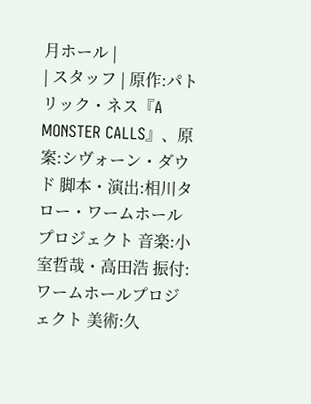月ホール |
| スタッフ | 原作:パトリック・ネス『A MONSTER CALLS』、原案:シヴォーン・ダウド 脚本・演出:相川タロー・ワームホールプロジェクト 音楽:小室哲哉・高田浩 振付:ワームホールプロジェクト 美術:久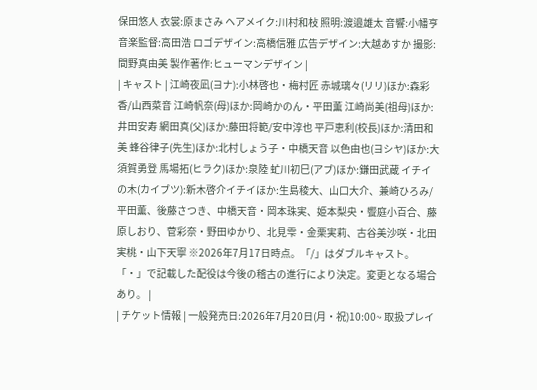保田悠人 衣裳:原まさみ ヘアメイク:川村和枝 照明:渡邉雄太 音響:小幡亨 音楽監督:高田浩 ロゴデザイン:高橋信雅 広告デザイン:大越あすか 撮影:間野真由美 製作著作:ヒューマンデザイン |
| キャスト | 江崎夜凪(ヨナ):小林啓也・梅村匠 赤城璃々(リリ)ほか:森彩香/山西菜音 江崎帆奈(母)ほか:岡崎かのん・平田薫 江崎尚美(祖母)ほか:井田安寿 網田真(父)ほか:藤田将範/安中淳也 平戸恵利(校長)ほか:清田和美 蜂谷律子(先生)ほか:北村しょう子・中橋天音 以色由也(ヨシヤ)ほか:大須賀勇登 馬場拓(ヒラク)ほか:泉陸 虻川初巳(アブ)ほか:鎌田武蔵 イチイの木(カイブツ):新木啓介イチイほか:生島稜大、山口大介、兼崎ひろみ/平田薫、後藤さつき、中橋天音・岡本珠実、姫本梨央・饗庭小百合、藤原しおり、菅彩奈・野田ゆかり、北見雫・金栗実莉、古谷美沙咲・北田実桃・山下天寧 ※2026年7月17日時点。「/」はダブルキャスト。「・」で記載した配役は今後の稽古の進行により決定。変更となる場合あり。 |
| チケット情報 | 一般発売日:2026年7月20日(月・祝)10:00~ 取扱プレイ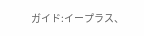ガイド:イープラス、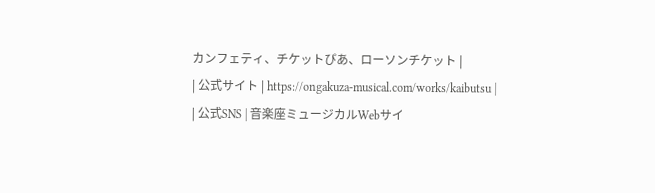カンフェティ、チケットぴあ、ローソンチケット |
| 公式サイト | https://ongakuza-musical.com/works/kaibutsu |
| 公式SNS | 音楽座ミュージカルWebサイ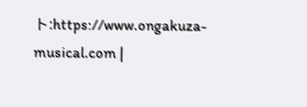ト:https://www.ongakuza-musical.com |